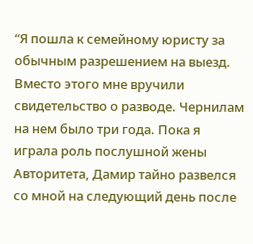“Я пошла к семейному юристу за обычным разрешением на выезд. Вместо этого мне вручили свидетельство о разводе. Чернилам на нем было три года. Пока я играла роль послушной жены Авторитета, Дамир тайно развелся со мной на следующий день после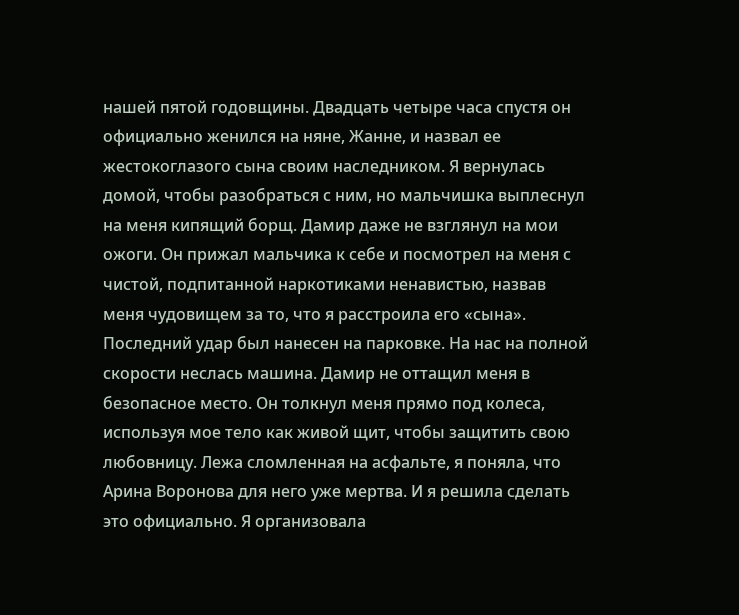нашей пятой годовщины. Двадцать четыре часа спустя он официально женился на няне, Жанне, и назвал ее жестокоглазого сына своим наследником. Я вернулась домой, чтобы разобраться с ним, но мальчишка выплеснул на меня кипящий борщ. Дамир даже не взглянул на мои ожоги. Он прижал мальчика к себе и посмотрел на меня с чистой, подпитанной наркотиками ненавистью, назвав меня чудовищем за то, что я расстроила его «сына». Последний удар был нанесен на парковке. На нас на полной скорости неслась машина. Дамир не оттащил меня в безопасное место. Он толкнул меня прямо под колеса, используя мое тело как живой щит, чтобы защитить свою любовницу. Лежа сломленная на асфальте, я поняла, что Арина Воронова для него уже мертва. И я решила сделать это официально. Я организовала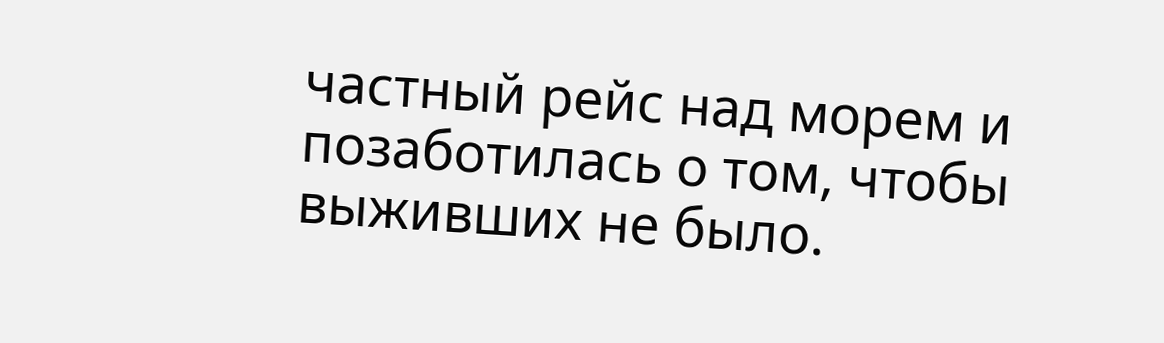частный рейс над морем и позаботилась о том, чтобы выживших не было.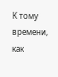К тому времени, как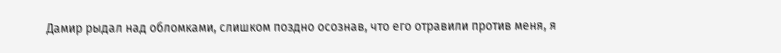Дамир рыдал над обломками, слишком поздно осознав, что его отравили против меня, я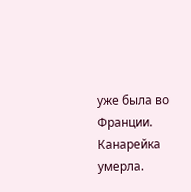уже была во Франции. Канарейка умерла.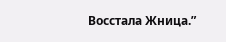Восстала Жница.”